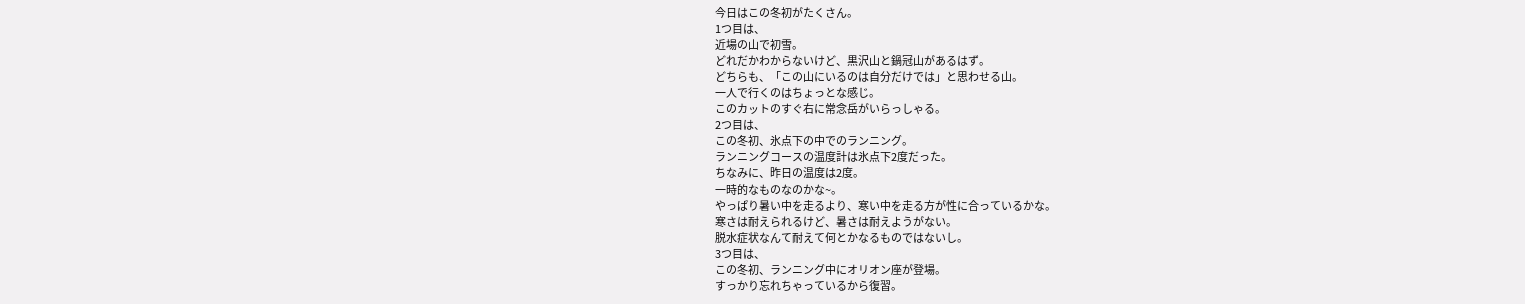今日はこの冬初がたくさん。
1つ目は、
近場の山で初雪。
どれだかわからないけど、黒沢山と鍋冠山があるはず。
どちらも、「この山にいるのは自分だけでは」と思わせる山。
一人で行くのはちょっとな感じ。
このカットのすぐ右に常念岳がいらっしゃる。
2つ目は、
この冬初、氷点下の中でのランニング。
ランニングコースの温度計は氷点下2度だった。
ちなみに、昨日の温度は2度。
一時的なものなのかな~。
やっぱり暑い中を走るより、寒い中を走る方が性に合っているかな。
寒さは耐えられるけど、暑さは耐えようがない。
脱水症状なんて耐えて何とかなるものではないし。
3つ目は、
この冬初、ランニング中にオリオン座が登場。
すっかり忘れちゃっているから復習。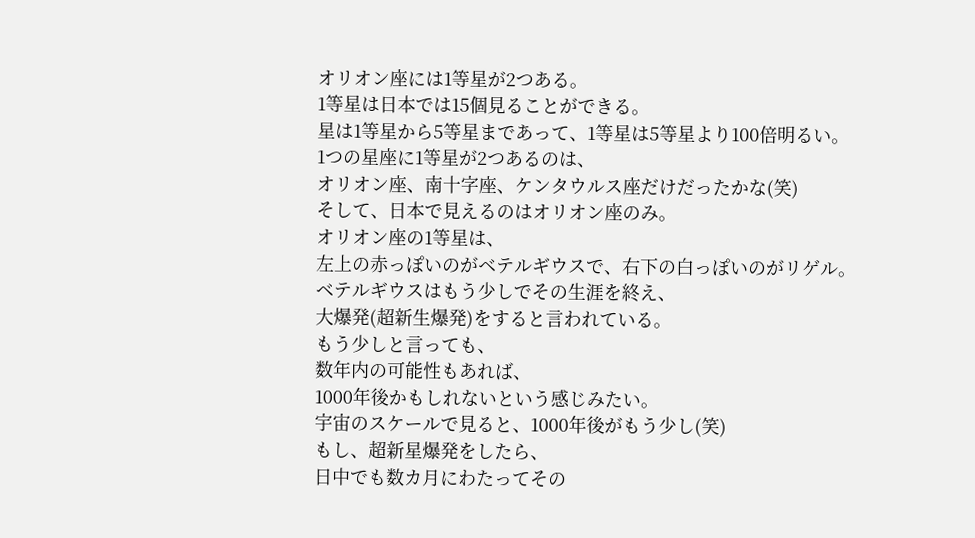オリオン座には1等星が2つある。
1等星は日本では15個見ることができる。
星は1等星から5等星まであって、1等星は5等星より100倍明るい。
1つの星座に1等星が2つあるのは、
オリオン座、南十字座、ケンタウルス座だけだったかな(笑)
そして、日本で見えるのはオリオン座のみ。
オリオン座の1等星は、
左上の赤っぽいのがベテルギウスで、右下の白っぽいのがリゲル。
ベテルギウスはもう少しでその生涯を終え、
大爆発(超新生爆発)をすると言われている。
もう少しと言っても、
数年内の可能性もあれば、
1000年後かもしれないという感じみたい。
宇宙のスケールで見ると、1000年後がもう少し(笑)
もし、超新星爆発をしたら、
日中でも数カ月にわたってその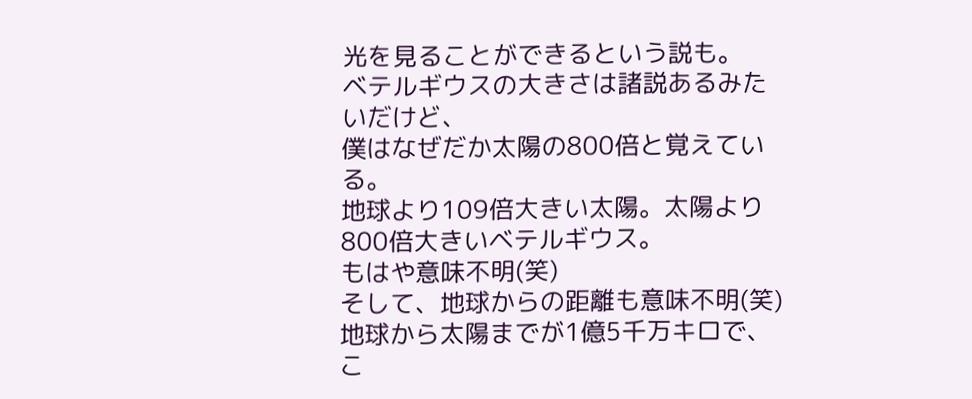光を見ることができるという説も。
ベテルギウスの大きさは諸説あるみたいだけど、
僕はなぜだか太陽の800倍と覚えている。
地球より109倍大きい太陽。太陽より800倍大きいベテルギウス。
もはや意味不明(笑)
そして、地球からの距離も意味不明(笑)
地球から太陽までが1億5千万キロで、
こ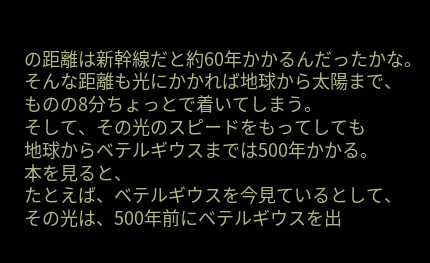の距離は新幹線だと約60年かかるんだったかな。
そんな距離も光にかかれば地球から太陽まで、
ものの8分ちょっとで着いてしまう。
そして、その光のスピードをもってしても
地球からベテルギウスまでは500年かかる。
本を見ると、
たとえば、ベテルギウスを今見ているとして、
その光は、500年前にベテルギウスを出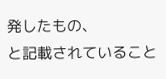発したもの、
と記載されていること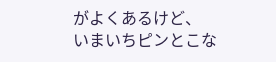がよくあるけど、
いまいちピンとこな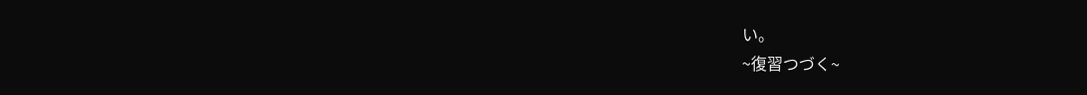い。
~復習つづく~